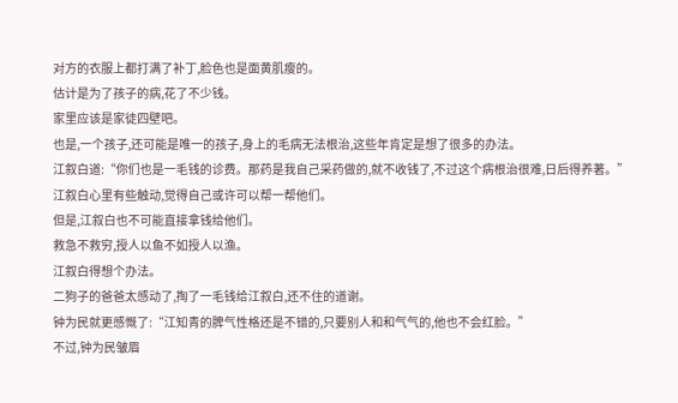对方的衣服上都打满了补丁,脸色也是面黄肌瘦的。
估计是为了孩子的病,花了不少钱。
家里应该是家徒四壁吧。
也是,一个孩子,还可能是唯一的孩子,身上的毛病无法根治,这些年肯定是想了很多的办法。
江叙白道:“你们也是一毛钱的诊费。那药是我自己采药做的,就不收钱了,不过这个病根治很难,日后得养著。”
江叙白心里有些触动,觉得自己或许可以帮一帮他们。
但是,江叙白也不可能直接拿钱给他们。
救急不救穷,授人以鱼不如授人以渔。
江叙白得想个办法。
二狗子的爸爸太感动了,掏了一毛钱给江叙白,还不住的道谢。
钟为民就更感慨了:“江知青的脾气性格还是不错的,只要别人和和气气的,他也不会红脸。”
不过,钟为民皱眉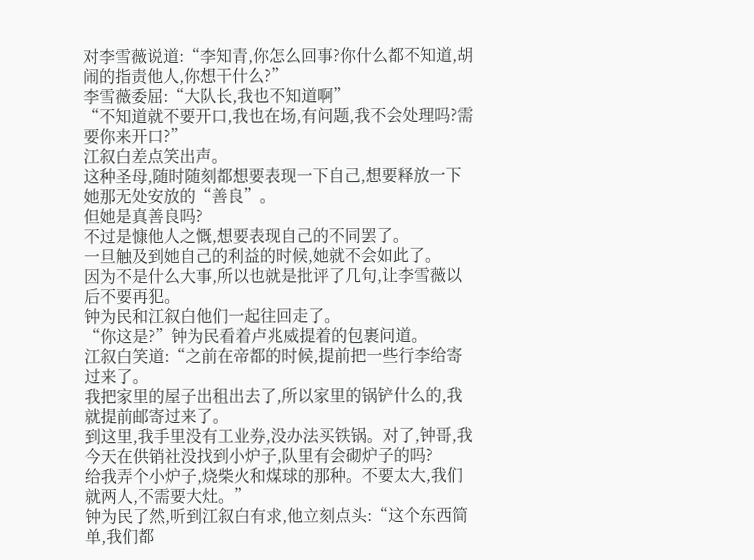对李雪薇说道:“李知青,你怎么回事?你什么都不知道,胡闹的指责他人,你想干什么?”
李雪薇委屈:“大队长,我也不知道啊”
“不知道就不要开口,我也在场,有问题,我不会处理吗?需要你来开口?”
江叙白差点笑出声。
这种圣母,随时随刻都想要表现一下自己,想要释放一下她那无处安放的“善良”。
但她是真善良吗?
不过是慷他人之慨,想要表现自己的不同罢了。
一旦触及到她自己的利益的时候,她就不会如此了。
因为不是什么大事,所以也就是批评了几句,让李雪薇以后不要再犯。
钟为民和江叙白他们一起往回走了。
“你这是?”钟为民看着卢兆威提着的包裹问道。
江叙白笑道:“之前在帝都的时候,提前把一些行李给寄过来了。
我把家里的屋子出租出去了,所以家里的锅铲什么的,我就提前邮寄过来了。
到这里,我手里没有工业券,没办法买铁锅。对了,钟哥,我今天在供销社没找到小炉子,队里有会砌炉子的吗?
给我弄个小炉子,烧柴火和煤球的那种。不要太大,我们就两人,不需要大灶。”
钟为民了然,听到江叙白有求,他立刻点头:“这个东西简单,我们都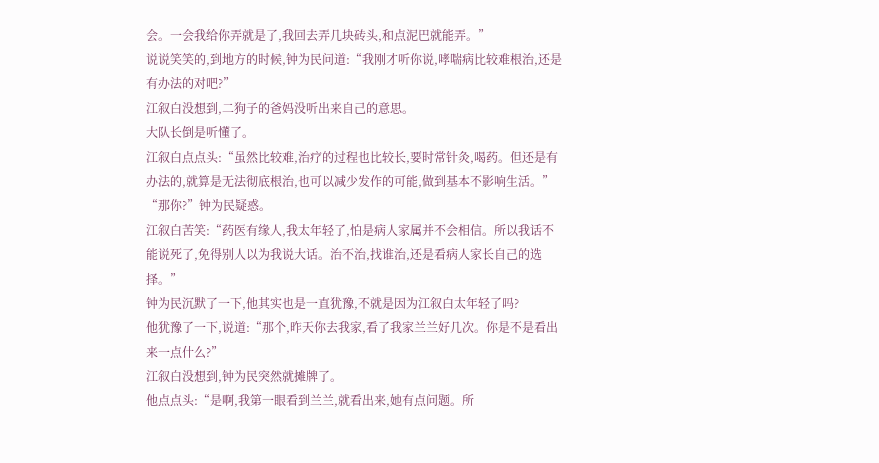会。一会我给你弄就是了,我回去弄几块砖头,和点泥巴就能弄。”
说说笑笑的,到地方的时候,钟为民问道:“我刚才听你说,哮喘病比较难根治,还是有办法的对吧?”
江叙白没想到,二狗子的爸妈没听出来自己的意思。
大队长倒是听懂了。
江叙白点点头:“虽然比较难,治疗的过程也比较长,要时常针灸,喝药。但还是有办法的,就算是无法彻底根治,也可以减少发作的可能,做到基本不影响生活。”
“那你?”钟为民疑惑。
江叙白苦笑:“药医有缘人,我太年轻了,怕是病人家属并不会相信。所以我话不能说死了,免得别人以为我说大话。治不治,找谁治,还是看病人家长自己的选择。”
钟为民沉默了一下,他其实也是一直犹豫,不就是因为江叙白太年轻了吗?
他犹豫了一下,说道:“那个,昨天你去我家,看了我家兰兰好几次。你是不是看出来一点什么?”
江叙白没想到,钟为民突然就摊牌了。
他点点头:“是啊,我第一眼看到兰兰,就看出来,她有点问题。所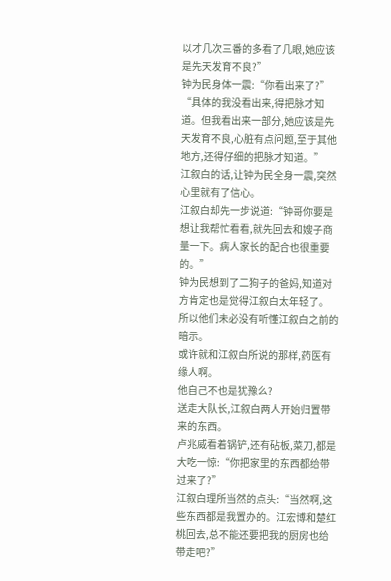以才几次三番的多看了几眼,她应该是先天发育不良?”
钟为民身体一震:“你看出来了?”
“具体的我没看出来,得把脉才知道。但我看出来一部分,她应该是先天发育不良,心脏有点问题,至于其他地方,还得仔细的把脉才知道。”
江叙白的话,让钟为民全身一震,突然心里就有了信心。
江叙白却先一步说道:“钟哥你要是想让我帮忙看看,就先回去和嫂子商量一下。病人家长的配合也很重要的。”
钟为民想到了二狗子的爸妈,知道对方肯定也是觉得江叙白太年轻了。
所以他们未必没有听懂江叙白之前的暗示。
或许就和江叙白所说的那样,药医有缘人啊。
他自己不也是犹豫么?
送走大队长,江叙白两人开始归置带来的东西。
卢兆威看着锅铲,还有砧板,菜刀,都是大吃一惊:“你把家里的东西都给带过来了?”
江叙白理所当然的点头:“当然啊,这些东西都是我置办的。江宏博和楚红桃回去,总不能还要把我的厨房也给带走吧?”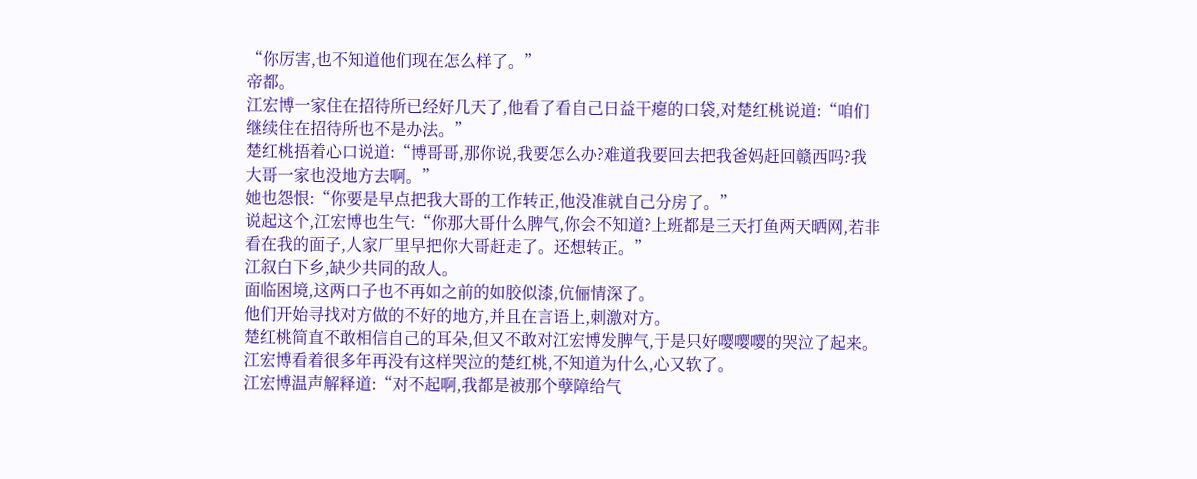“你厉害,也不知道他们现在怎么样了。”
帝都。
江宏博一家住在招待所已经好几天了,他看了看自己日益干瘪的口袋,对楚红桃说道:“咱们继续住在招待所也不是办法。”
楚红桃捂着心口说道:“博哥哥,那你说,我要怎么办?难道我要回去把我爸妈赶回赣西吗?我大哥一家也没地方去啊。”
她也怨恨:“你要是早点把我大哥的工作转正,他没准就自己分房了。”
说起这个,江宏博也生气:“你那大哥什么脾气,你会不知道?上班都是三天打鱼两天晒网,若非看在我的面子,人家厂里早把你大哥赶走了。还想转正。”
江叙白下乡,缺少共同的敌人。
面临困境,这两口子也不再如之前的如胶似漆,伉俪情深了。
他们开始寻找对方做的不好的地方,并且在言语上,刺激对方。
楚红桃简直不敢相信自己的耳朵,但又不敢对江宏博发脾气,于是只好嘤嘤嘤的哭泣了起来。
江宏博看着很多年再没有这样哭泣的楚红桃,不知道为什么,心又软了。
江宏博温声解释道:“对不起啊,我都是被那个孽障给气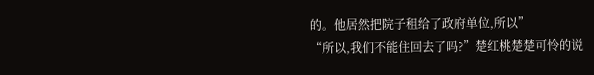的。他居然把院子租给了政府单位,所以”
“所以,我们不能住回去了吗?”楚红桃楚楚可怜的说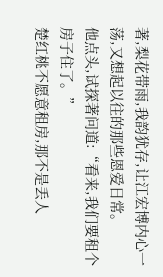著,梨花带雨,我韵犹存,让江宏博内心一荡,又想起以往的那些恩爱日常。
他点头,试探著问道:“看来,我们要租个房子住了。”
楚红桃不愿意租房,那不是丢人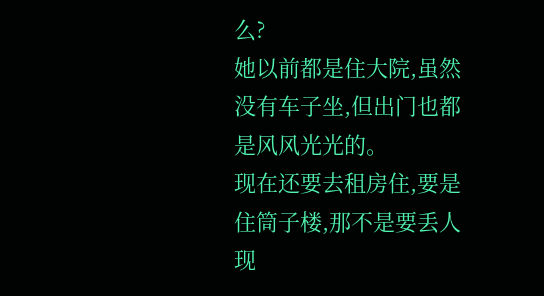么?
她以前都是住大院,虽然没有车子坐,但出门也都是风风光光的。
现在还要去租房住,要是住筒子楼,那不是要丢人现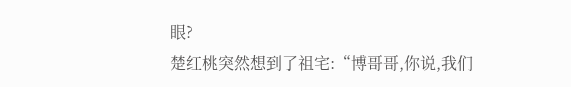眼?
楚红桃突然想到了祖宅:“博哥哥,你说,我们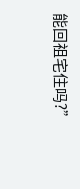能回祖宅住吗?”